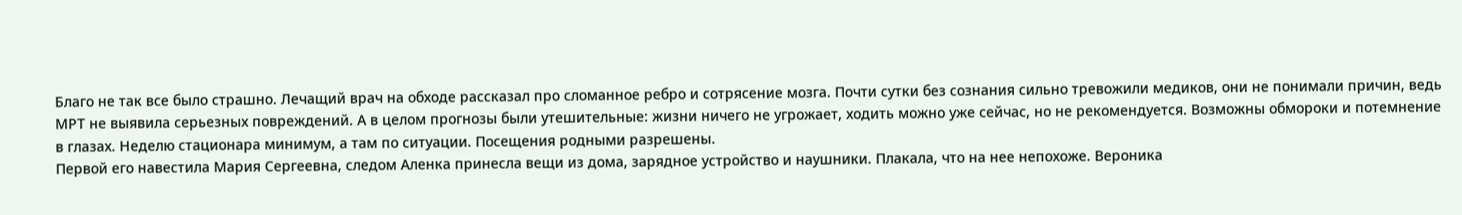Благо не так все было страшно. Лечащий врач на обходе рассказал про сломанное ребро и сотрясение мозга. Почти сутки без сознания сильно тревожили медиков, они не понимали причин, ведь МРТ не выявила серьезных повреждений. А в целом прогнозы были утешительные: жизни ничего не угрожает, ходить можно уже сейчас, но не рекомендуется. Возможны обмороки и потемнение в глазах. Неделю стационара минимум, а там по ситуации. Посещения родными разрешены.
Первой его навестила Мария Сергеевна, следом Аленка принесла вещи из дома, зарядное устройство и наушники. Плакала, что на нее непохоже. Вероника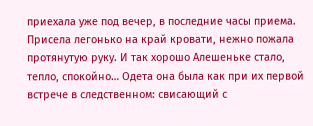приехала уже под вечер, в последние часы приема. Присела легонько на край кровати, нежно пожала протянутую руку. И так хорошо Алешеньке стало, тепло, спокойно… Одета она была как при их первой встрече в следственном: свисающий с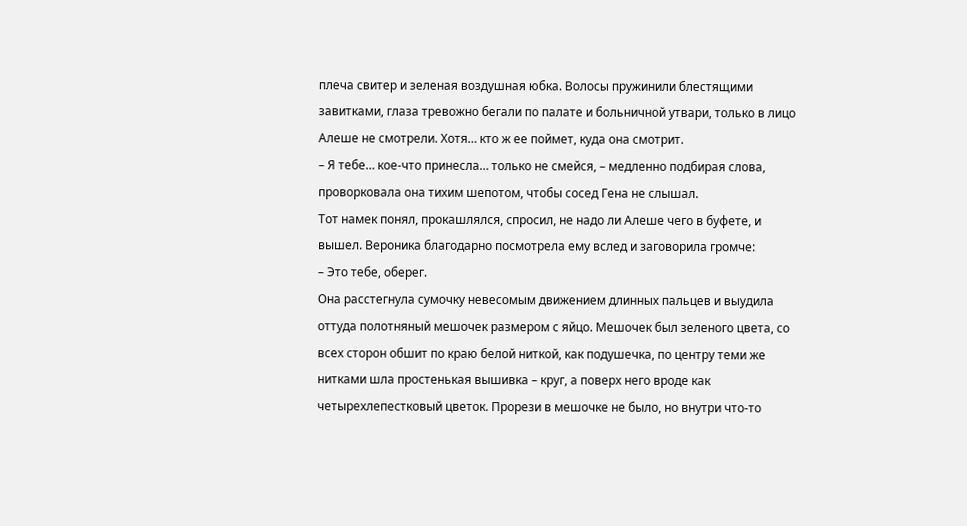плеча свитер и зеленая воздушная юбка. Волосы пружинили блестящими завитками, глаза тревожно бегали по палате и больничной утвари, только в лицо Алеше не смотрели. Хотя… кто ж ее поймет, куда она смотрит.
– Я тебе… кое-что принесла… только не смейся, – медленно подбирая слова, проворковала она тихим шепотом, чтобы сосед Гена не слышал.
Тот намек понял, прокашлялся, спросил, не надо ли Алеше чего в буфете, и вышел. Вероника благодарно посмотрела ему вслед и заговорила громче:
– Это тебе, оберег.
Она расстегнула сумочку невесомым движением длинных пальцев и выудила оттуда полотняный мешочек размером с яйцо. Мешочек был зеленого цвета, со всех сторон обшит по краю белой ниткой, как подушечка, по центру теми же нитками шла простенькая вышивка – круг, а поверх него вроде как четырехлепестковый цветок. Прорези в мешочке не было, но внутри что-то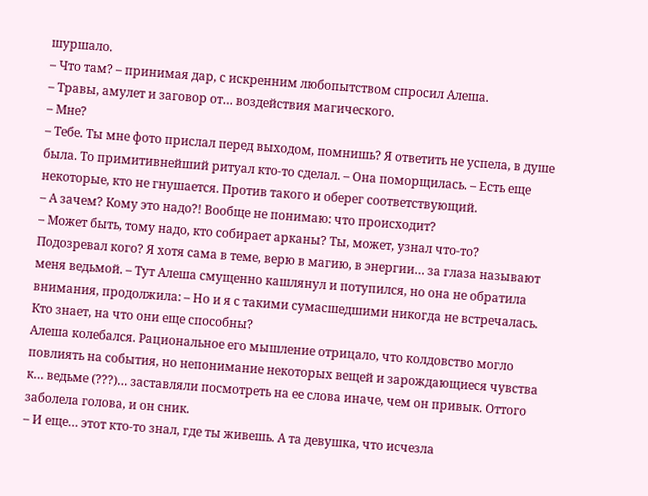шуршало.
– Что там? – принимая дар, с искренним любопытством спросил Алеша.
– Травы, амулет и заговор от… воздействия магического.
– Мне?
– Тебе. Ты мне фото прислал перед выходом, помнишь? Я ответить не успела, в душе была. То примитивнейший ритуал кто-то сделал. – Она поморщилась. – Есть еще некоторые, кто не гнушается. Против такого и оберег соответствующий.
– А зачем? Кому это надо?! Вообще не понимаю: что происходит?
– Может быть, тому надо, кто собирает арканы? Ты, может, узнал что-то? Подозревал кого? Я хотя сама в теме, верю в магию, в энергии… за глаза называют меня ведьмой. – Тут Алеша смущенно кашлянул и потупился, но она не обратила внимания, продолжила: – Но и я с такими сумасшедшими никогда не встречалась. Кто знает, на что они еще способны?
Алеша колебался. Рациональное его мышление отрицало, что колдовство могло повлиять на события, но непонимание некоторых вещей и зарождающиеся чувства к… ведьме (???)… заставляли посмотреть на ее слова иначе, чем он привык. Оттого заболела голова, и он сник.
– И еще… этот кто-то знал, где ты живешь. А та девушка, что исчезла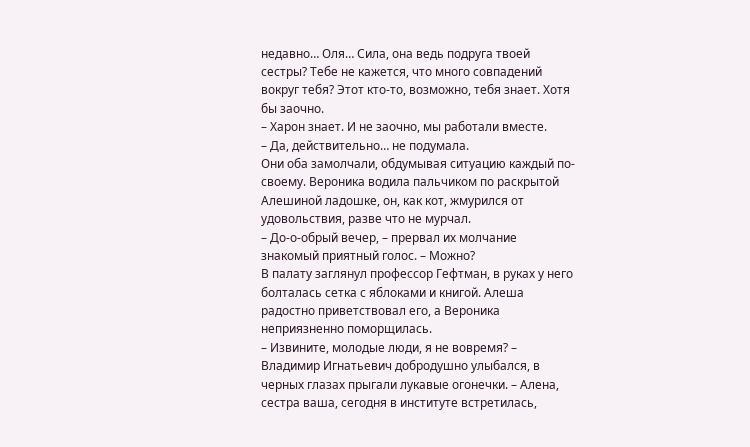недавно… Оля… Сила, она ведь подруга твоей сестры? Тебе не кажется, что много совпадений вокруг тебя? Этот кто-то, возможно, тебя знает. Хотя бы заочно.
– Харон знает. И не заочно, мы работали вместе.
– Да, действительно… не подумала.
Они оба замолчали, обдумывая ситуацию каждый по-своему. Вероника водила пальчиком по раскрытой Алешиной ладошке, он, как кот, жмурился от удовольствия, разве что не мурчал.
– До-о-обрый вечер, – прервал их молчание знакомый приятный голос. – Можно?
В палату заглянул профессор Гефтман, в руках у него болталась сетка с яблоками и книгой. Алеша радостно приветствовал его, а Вероника неприязненно поморщилась.
– Извините, молодые люди, я не вовремя? – Владимир Игнатьевич добродушно улыбался, в черных глазах прыгали лукавые огонечки. – Алена, сестра ваша, сегодня в институте встретилась,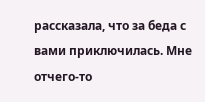рассказала, что за беда с вами приключилась. Мне отчего-то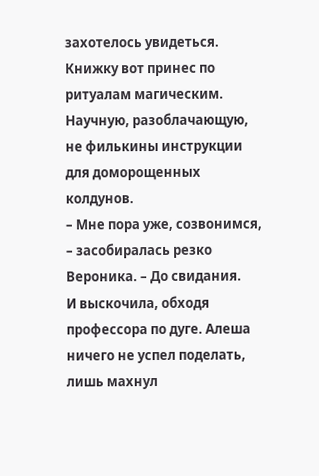захотелось увидеться. Книжку вот принес по ритуалам магическим. Научную, разоблачающую, не филькины инструкции для доморощенных колдунов.
– Мне пора уже, созвонимся, – засобиралась резко Вероника. – До свидания.
И выскочила, обходя профессора по дуге. Алеша ничего не успел поделать, лишь махнул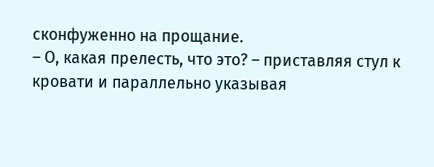сконфуженно на прощание.
– О, какая прелесть, что это? – приставляя стул к кровати и параллельно указывая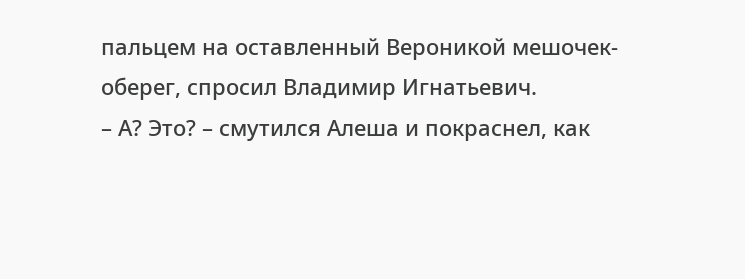пальцем на оставленный Вероникой мешочек-оберег, спросил Владимир Игнатьевич.
– А? Это? – смутился Алеша и покраснел, как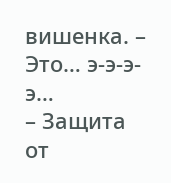вишенка. – Это… э-э-э-э…
– Защита от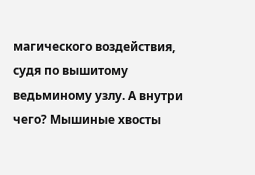магического воздействия, судя по вышитому ведьминому узлу. А внутри чего? Мышиные хвосты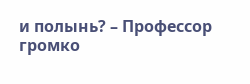и полынь? – Профессор громко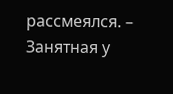рассмеялся. – Занятная у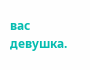вас девушка.